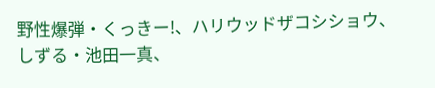野性爆弾・くっきー!、ハリウッドザコシショウ、しずる・池田一真、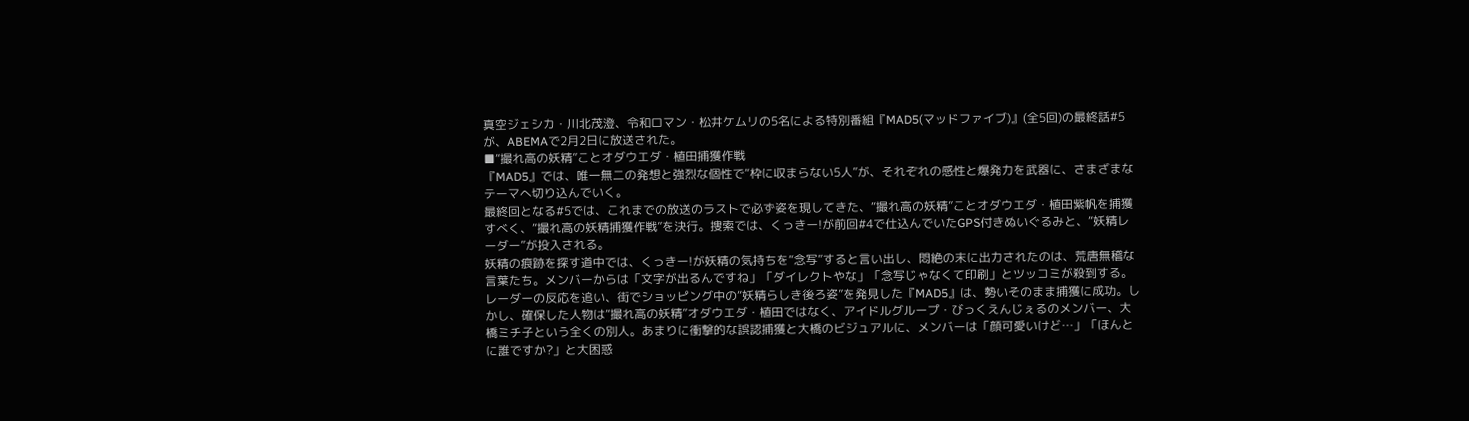真空ジェシカ・川北茂澄、令和ロマン・松井ケムリの5名による特別番組『MAD5(マッドファイブ)』(全5回)の最終話#5が、ABEMAで2月2日に放送された。
■“撮れ高の妖精”ことオダウエダ・植田捕獲作戦
『MAD5』では、唯一無二の発想と強烈な個性で“枠に収まらない5人”が、それぞれの感性と爆発力を武器に、さまざまなテーマへ切り込んでいく。
最終回となる#5では、これまでの放送のラストで必ず姿を現してきた、“撮れ高の妖精”ことオダウエダ・植田紫帆を捕獲すべく、“撮れ高の妖精捕獲作戦”を決行。捜索では、くっきー!が前回#4で仕込んでいたGPS付きぬいぐるみと、“妖精レーダー”が投入される。
妖精の痕跡を探す道中では、くっきー!が妖精の気持ちを“念写”すると言い出し、悶絶の末に出力されたのは、荒唐無稽な言葉たち。メンバーからは「文字が出るんですね」「ダイレクトやな」「念写じゃなくて印刷」とツッコミが殺到する。
レーダーの反応を追い、街でショッピング中の“妖精らしき後ろ姿”を発見した『MAD5』は、勢いそのまま捕獲に成功。しかし、確保した人物は“撮れ高の妖精”オダウエダ・植田ではなく、アイドルグループ・びっくえんじぇるのメンバー、大橋ミチ子という全くの別人。あまりに衝撃的な誤認捕獲と大橋のビジュアルに、メンバーは「顔可愛いけど…」「ほんとに誰ですか?」と大困惑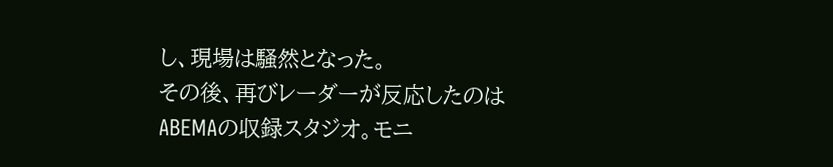し、現場は騒然となった。
その後、再びレーダーが反応したのはABEMAの収録スタジオ。モニ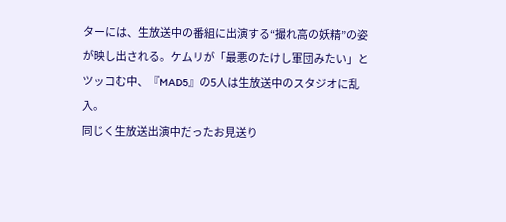ターには、生放送中の番組に出演する“撮れ高の妖精”の姿が映し出される。ケムリが「最悪のたけし軍団みたい」とツッコむ中、『MAD5』の5人は生放送中のスタジオに乱入。
同じく生放送出演中だったお見送り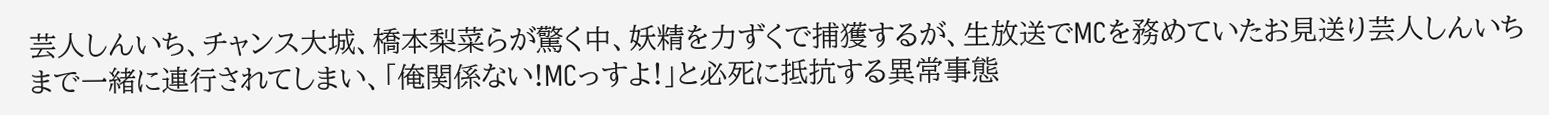芸人しんいち、チャンス大城、橋本梨菜らが驚く中、妖精を力ずくで捕獲するが、生放送でMCを務めていたお見送り芸人しんいちまで一緒に連行されてしまい、「俺関係ない!MCっすよ!」と必死に抵抗する異常事態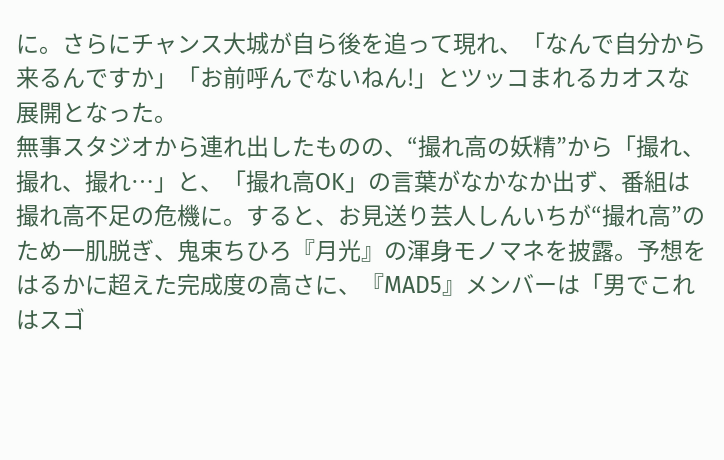に。さらにチャンス大城が自ら後を追って現れ、「なんで自分から来るんですか」「お前呼んでないねん!」とツッコまれるカオスな展開となった。
無事スタジオから連れ出したものの、“撮れ高の妖精”から「撮れ、撮れ、撮れ…」と、「撮れ高OK」の言葉がなかなか出ず、番組は撮れ高不足の危機に。すると、お見送り芸人しんいちが“撮れ高”のため一肌脱ぎ、鬼束ちひろ『月光』の渾身モノマネを披露。予想をはるかに超えた完成度の高さに、『MAD5』メンバーは「男でこれはスゴ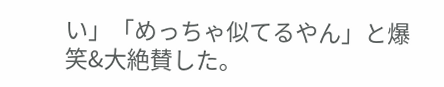い」「めっちゃ似てるやん」と爆笑&大絶賛した。